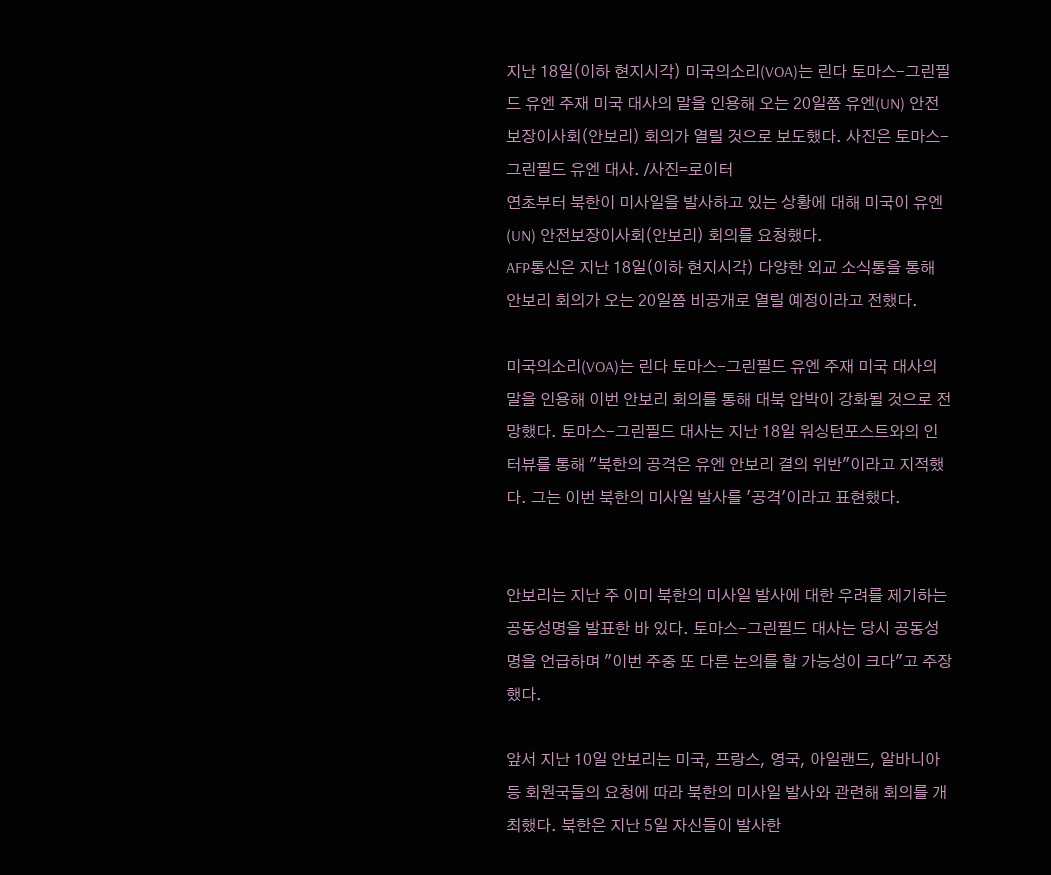지난 18일(이하 현지시각) 미국의소리(VOA)는 린다 토마스-그린필드 유엔 주재 미국 대사의 말을 인용해 오는 20일쯤 유엔(UN) 안전보장이사회(안보리) 회의가 열릴 것으로 보도했다. 사진은 토마스-그린필드 유엔 대사. /사진=로이터
연초부터 북한이 미사일을 발사하고 있는 상황에 대해 미국이 유엔(UN) 안전보장이사회(안보리) 회의를 요청했다.
AFP통신은 지난 18일(이하 현지시각) 다양한 외교 소식통을 통해 안보리 회의가 오는 20일쯤 비공개로 열릴 예정이라고 전했다.

미국의소리(VOA)는 린다 토마스-그린필드 유엔 주재 미국 대사의 말을 인용해 이번 안보리 회의를 통해 대북 압박이 강화될 것으로 전망했다. 토마스-그린필드 대사는 지난 18일 워싱턴포스트와의 인터뷰를 통해 "북한의 공격은 유엔 안보리 결의 위반"이라고 지적했다. 그는 이번 북한의 미사일 발사를 '공격'이라고 표현했다.


안보리는 지난 주 이미 북한의 미사일 발사에 대한 우려를 제기하는 공동성명을 발표한 바 있다. 토마스-그린필드 대사는 당시 공동성명을 언급하며 "이번 주중 또 다른 논의를 할 가능성이 크다"고 주장했다.

앞서 지난 10일 안보리는 미국, 프랑스, 영국, 아일랜드, 알바니아 등 회원국들의 요청에 따라 북한의 미사일 발사와 관련해 회의를 개최했다. 북한은 지난 5일 자신들이 발사한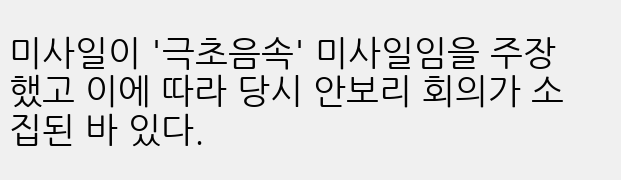미사일이 '극초음속' 미사일임을 주장했고 이에 따라 당시 안보리 회의가 소집된 바 있다.